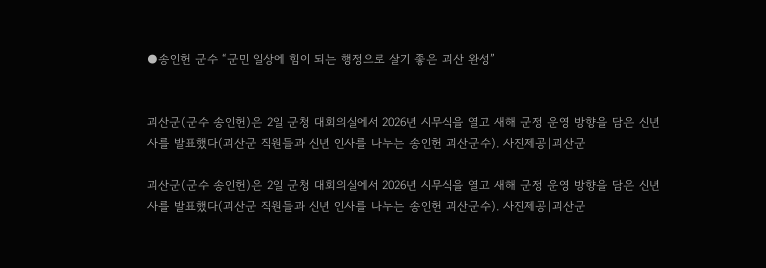●송인헌 군수 “군민 일상에 힘이 되는 행정으로 살기 좋은 괴산 완성”


괴산군(군수 송인헌)은 2일 군청 대회의실에서 2026년 시무식을 열고 새해 군정 운영 방향을 담은 신년사를 발표했다(괴산군 직원들과 신년 인사를 나누는 송인헌 괴산군수). 사진제공|괴산군

괴산군(군수 송인헌)은 2일 군청 대회의실에서 2026년 시무식을 열고 새해 군정 운영 방향을 담은 신년사를 발표했다(괴산군 직원들과 신년 인사를 나누는 송인헌 괴산군수). 사진제공|괴산군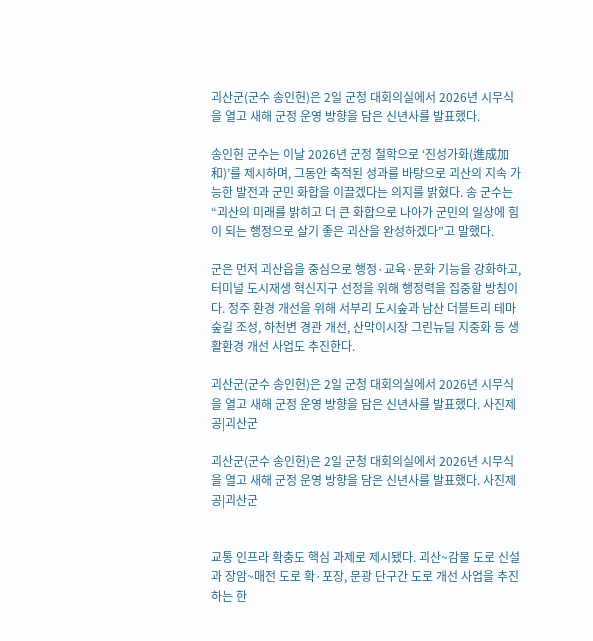괴산군(군수 송인헌)은 2일 군청 대회의실에서 2026년 시무식을 열고 새해 군정 운영 방향을 담은 신년사를 발표했다.

송인헌 군수는 이날 2026년 군정 철학으로 ‘진성가화(進成加和)’를 제시하며, 그동안 축적된 성과를 바탕으로 괴산의 지속 가능한 발전과 군민 화합을 이끌겠다는 의지를 밝혔다. 송 군수는 “괴산의 미래를 밝히고 더 큰 화합으로 나아가 군민의 일상에 힘이 되는 행정으로 살기 좋은 괴산을 완성하겠다”고 말했다.

군은 먼저 괴산읍을 중심으로 행정·교육·문화 기능을 강화하고, 터미널 도시재생 혁신지구 선정을 위해 행정력을 집중할 방침이다. 정주 환경 개선을 위해 서부리 도시숲과 남산 더블트리 테마숲길 조성, 하천변 경관 개선, 산막이시장 그린뉴딜 지중화 등 생활환경 개선 사업도 추진한다.

괴산군(군수 송인헌)은 2일 군청 대회의실에서 2026년 시무식을 열고 새해 군정 운영 방향을 담은 신년사를 발표했다. 사진제공|괴산군

괴산군(군수 송인헌)은 2일 군청 대회의실에서 2026년 시무식을 열고 새해 군정 운영 방향을 담은 신년사를 발표했다. 사진제공|괴산군


교통 인프라 확충도 핵심 과제로 제시됐다. 괴산~감물 도로 신설과 장암~매전 도로 확·포장, 문광 단구간 도로 개선 사업을 추진하는 한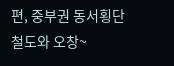편, 중부권 동서횡단철도와 오창~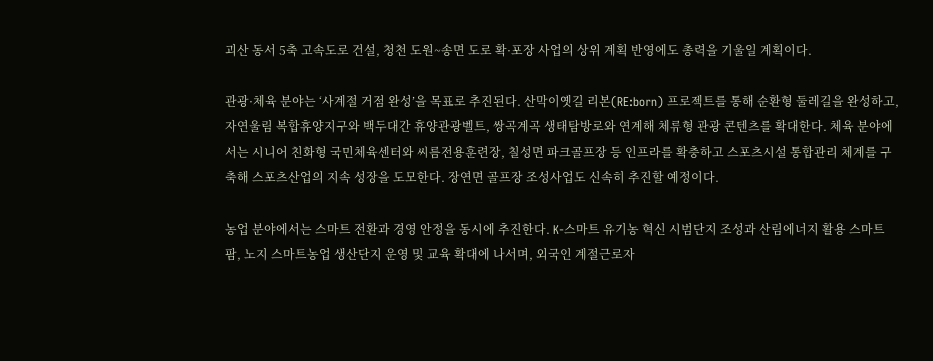괴산 동서 5축 고속도로 건설, 청천 도원~송면 도로 확·포장 사업의 상위 계획 반영에도 총력을 기울일 계획이다.

관광·체육 분야는 ‘사계절 거점 완성’을 목표로 추진된다. 산막이옛길 리본(RE:born) 프로젝트를 통해 순환형 둘레길을 완성하고, 자연울림 복합휴양지구와 백두대간 휴양관광벨트, 쌍곡계곡 생태탐방로와 연계해 체류형 관광 콘텐츠를 확대한다. 체육 분야에서는 시니어 친화형 국민체육센터와 씨름전용훈련장, 칠성면 파크골프장 등 인프라를 확충하고 스포츠시설 통합관리 체계를 구축해 스포츠산업의 지속 성장을 도모한다. 장연면 골프장 조성사업도 신속히 추진할 예정이다.

농업 분야에서는 스마트 전환과 경영 안정을 동시에 추진한다. K-스마트 유기농 혁신 시범단지 조성과 산림에너지 활용 스마트팜, 노지 스마트농업 생산단지 운영 및 교육 확대에 나서며, 외국인 계절근로자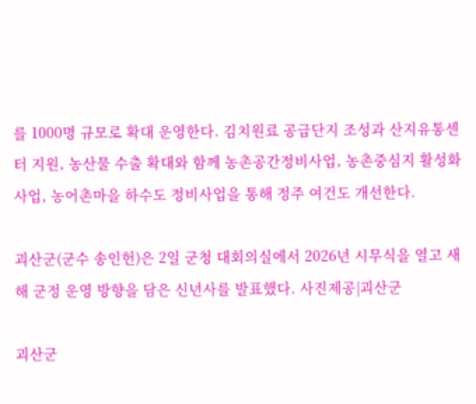를 1000명 규모로 확대 운영한다. 김치원료 공급단지 조성과 산지유통센터 지원, 농산물 수출 확대와 함께 농촌공간정비사업, 농촌중심지 활성화사업, 농어촌마을 하수도 정비사업을 통해 정주 여건도 개선한다.

괴산군(군수 송인헌)은 2일 군청 대회의실에서 2026년 시무식을 열고 새해 군정 운영 방향을 담은 신년사를 발표했다. 사진제공|괴산군

괴산군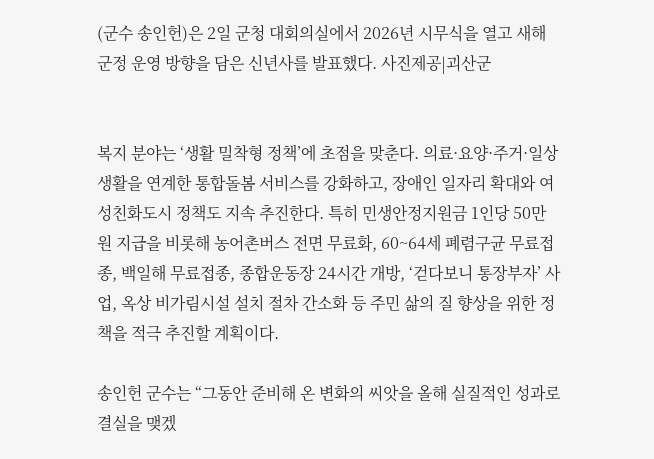(군수 송인헌)은 2일 군청 대회의실에서 2026년 시무식을 열고 새해 군정 운영 방향을 담은 신년사를 발표했다. 사진제공|괴산군


복지 분야는 ‘생활 밀착형 정책’에 초점을 맞춘다. 의료·요양·주거·일상생활을 연계한 통합돌봄 서비스를 강화하고, 장애인 일자리 확대와 여성친화도시 정책도 지속 추진한다. 특히 민생안정지원금 1인당 50만 원 지급을 비롯해 농어촌버스 전면 무료화, 60~64세 폐렴구균 무료접종, 백일해 무료접종, 종합운동장 24시간 개방, ‘걷다보니 통장부자’ 사업, 옥상 비가림시설 설치 절차 간소화 등 주민 삶의 질 향상을 위한 정책을 적극 추진할 계획이다.

송인헌 군수는 “그동안 준비해 온 변화의 씨앗을 올해 실질적인 성과로 결실을 맺겠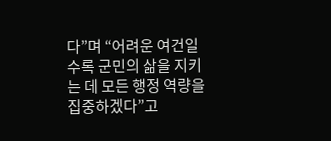다”며 “어려운 여건일수록 군민의 삶을 지키는 데 모든 행정 역량을 집중하겠다”고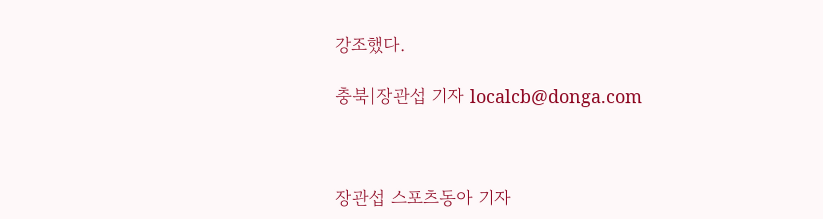강조했다.

충북|장관섭 기자 localcb@donga.com



장관섭 스포츠동아 기자